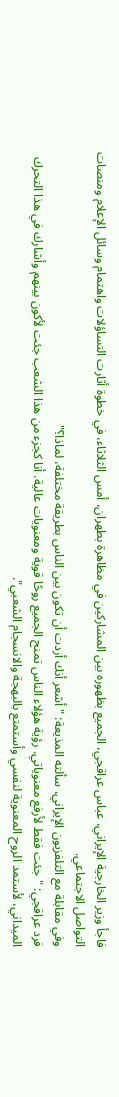فاجأ وزير الخارجية الإيراني، عباس عراقجي، الجميع بظهوره بين المشاركين في مظاهرة بطهران، أمس الثلاثاء، في خطوة أثارت التساؤلات واهتمام وسائل الإعلام ومنصات التواصل الاجتماعي.
وفي مقابلة مع التلفزيون الإيراني، سألته المذيعة: "أشعر أنك أردت أن تكون بين الناس بطريقة مختلفة، لماذا؟"
فرد عراقجي: "جئت فقط لأرفع معنوياتي. رؤية هؤلاء الناس تمنح الجميع روحًا قوية ومعنويات عالية. أنا كجزء من هذا الشعب جئت لأكون بينهم وأشارك في هذا التحرك الميداني، لأستمد الروح المعنوية لنفسي وأستمتع بالبهجة والانسجام الشعبي".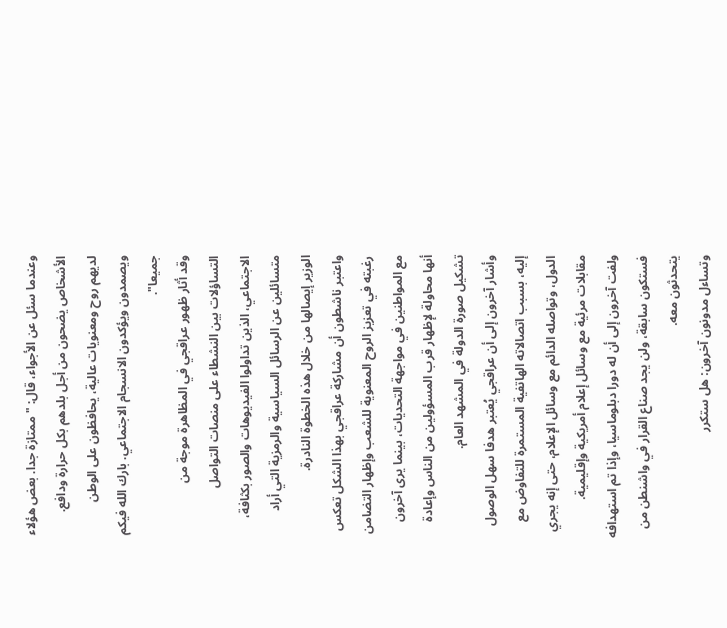وعندما سئل عن الأجواء، قال: "ممتازة جدا. بعض هؤلاء الأشخاص يضحون من أجل بلدهم بكل حرارة ودافع. لديهم روح ومعنويات عالية، يحافظون على الوطن ويصمدون ويؤكدون الانسجام الاجتماعي. بارك الله فيكم جميعا".
وقد أثار ظهور عراقجي في المظاهرة موجة من التساؤلات بين النشطاء على منصات التواصل الاجتماعي، الذين تداولوا الفيديوهات والصور بكثافة، متسائلين عن الرسائل السياسية والرمزية التي أراد الوزير إيصالها من خلال هذه الخطوة النادرة.
واعتبر ناشطون أن مشاركة عراقجي بهذا الشكل تعكس رغبته في تعزيز الروح المعنوية للشعب وإظهار التضامن مع المواطنين في مواجهة التحديات، بينما يرى آخرون أنها محاولة لإظهار قرب المسؤولين من الناس وإعادة تشكيل صورة الدولة في المشهد العام.
وأشار آخرون إلى أن عراقجي يُعتبر هدفا سهل الوصول إليه، بسبب اتصالاته الهاتفية المستمرة للتفاوض مع الدول، وتواصله الدائم مع وسائل الإعلام، حتى إنه يجري مقابلات مرئية مع وسائل إعلام أمريكية وإقليمية.
ولفت آخرون إلى أن له دورا دبلوماسيا، وإذا تم استهدافه فستكون سابقة، ولن يجد صناع القرار في واشنطن من يتحدثون معه.
وتساءل مدونون آخرون: هل ستكرر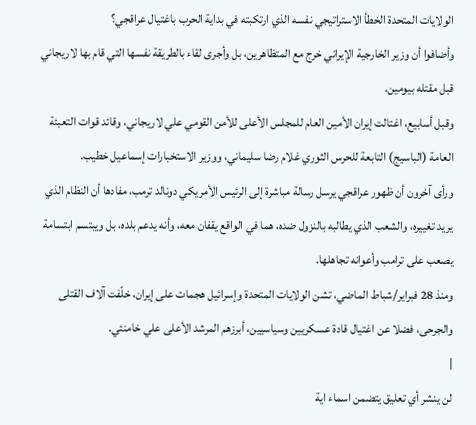الولايات المتحدة الخطأ الاستراتيجي نفسه الذي ارتكبته في بداية الحرب باغتيال عراقجي؟
وأضافوا أن وزير الخارجية الإيراني خرج مع المتظاهرين، بل وأجرى لقاء بالطريقة نفسها التي قام بها لاريجاني قبل مقتله بيومين.
وقبل أسابيع، اغتالت إيران الأمين العام للمجلس الأعلى للأمن القومي علي لاريجاني، وقائد قوات التعبئة العامة (الباسيج) التابعة للحرس الثوري غلام رضا سليماني، ووزير الاستخبارات إسماعيل خطيب.
ورأى آخرون أن ظهور عراقجي يرسل رسالة مباشرة إلى الرئيس الأمريكي دونالد ترمب، مفادها أن النظام الذي يريد تغييره، والشعب الذي يطالبه بالنزول ضده، هما في الواقع يقفان معه، وأنه يدعم بلده، بل ويبتسم ابتسامة يصعب على ترامب وأعوانه تجاهلها.
ومنذ 28 فبراير/شباط الماضي، تشن الولايات المتحدة وإسرائيل هجمات على إيران، خلّفت آلاف القتلى والجرحى، فضلا عن اغتيال قادة عسكريين وسياسيين، أبرزهم المرشد الأعلى علي خامنئي.
|
لن ينشر أي تعليق يتضمن اسماء اية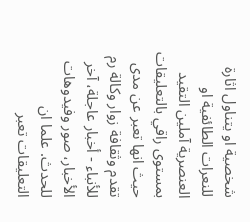شخصية او يتناول اثارة للنعرات الطائفية او العنصرية آملين التقيد بمستوى راقي بالتعليقات حيث انها تعبر عن مدى تقدم وثقافة زوار وكالة رم للأنباء - أخبار عاجلة، آخر الأخبار، صور وفيدوهات للحدث. علما ان التعليقات تعبر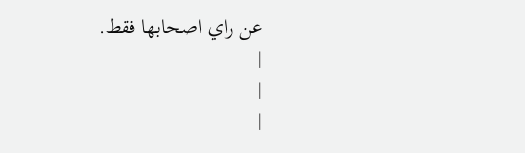عن راي اصحابها فقط.
|
|
|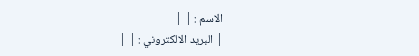الاسم : | |
| البريد الالكتروني : | |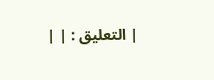| التعليق : | |